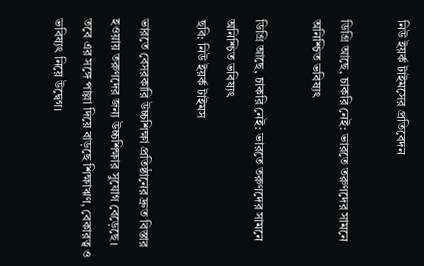নিউ ইয়র্ক টাইমসের প্রতিবেদন

ডিগ্রি আছে, চাকরি নেই: ভারতে তরুণদের সামনে অনিশ্চিত ভবিষ্যৎ

ডিগ্রি আছে, চাকরি নেই: ভারতে তরুণদের সামনে অনিশ্চিত ভবিষ্যৎ
ছবি: নিউ ইয়র্ক টাইমস

ভারতে বেসরকারি উচ্চশিক্ষা প্রতিষ্ঠানের দ্রুত বিস্তার হওয়ায় তরুণদের জন্য উচ্চশিক্ষার সুযোগ বেড়েছে। তবে এর সঙ্গে পাল্লা দিয়ে বাড়ছে শিক্ষাঋণ, বেকারত্ব ও ভবিষ্যৎ নিয়ে উদ্বেগ।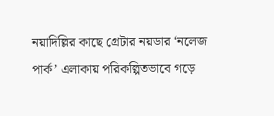নয়াদিল্লির কাছে গ্রেটার নয়ডার ‘নলেজ পার্ক’ এলাকায় পরিকল্পিতভাবে গড়ে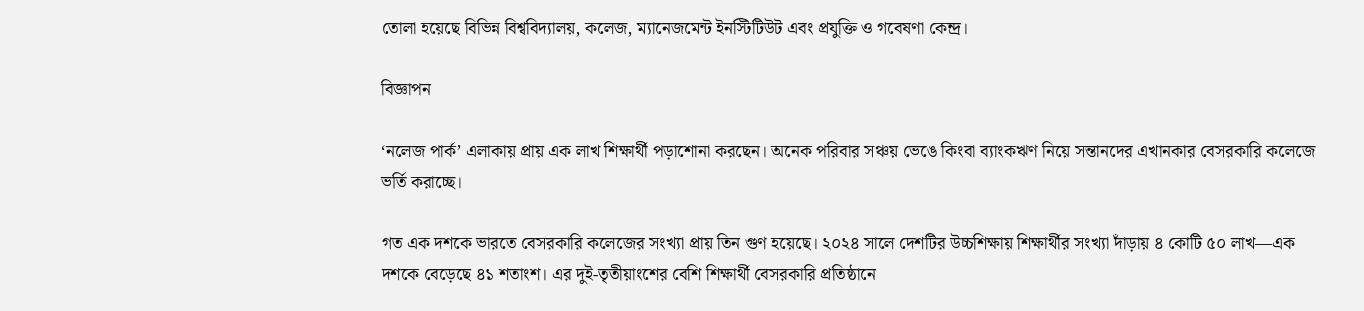তোলা হয়েছে বিভিন্ন বিশ্ববিদ্যালয়, কলেজ, ম্যানেজমেন্ট ইনস্টিটিউট এবং প্রযুক্তি ও গবেষণা কেন্দ্র।

বিজ্ঞাপন

‘নলেজ পার্ক’ এলাকায় প্রায় এক লাখ শিক্ষার্থী পড়াশোনা করছেন। অনেক পরিবার সঞ্চয় ভেঙে কিংবা ব্যাংকঋণ নিয়ে সন্তানদের এখানকার বেসরকারি কলেজে ভর্তি করাচ্ছে।

গত এক দশকে ভারতে বেসরকারি কলেজের সংখ্যা প্রায় তিন গুণ হয়েছে। ২০২৪ সালে দেশটির উচ্চশিক্ষায় শিক্ষার্থীর সংখ্যা দাঁড়ায় ৪ কোটি ৫০ লাখ—এক দশকে বেড়েছে ৪১ শতাংশ। এর দুই-তৃতীয়াংশের বেশি শিক্ষার্থী বেসরকারি প্রতিষ্ঠানে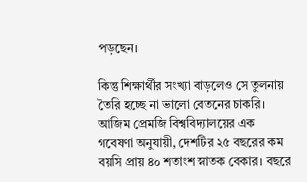পড়ছেন।

কিন্তু শিক্ষার্থীর সংখ্যা বাড়লেও সে তুলনায় তৈরি হচ্ছে না ভালো বেতনের চাকরি। আজিম প্রেমজি বিশ্ববিদ্যালয়ের এক গবেষণা অনুযায়ী, দেশটির ২৫ বছরের কম বয়সি প্রায় ৪০ শতাংশ স্নাতক বেকার। বছরে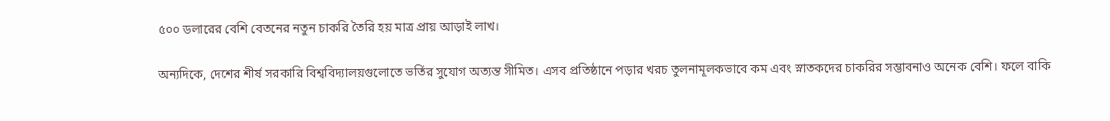৫০০ ডলারের বেশি বেতনের নতুন চাকরি তৈরি হয় মাত্র প্রায় আড়াই লাখ।

অন্যদিকে, দেশের শীর্ষ সরকারি বিশ্ববিদ্যালয়গুলোতে ভর্তির সুযোগ অত্যন্ত সীমিত। এসব প্রতিষ্ঠানে পড়ার খরচ তুলনামূলকভাবে কম এবং স্নাতকদের চাকরির সম্ভাবনাও অনেক বেশি। ফলে বাকি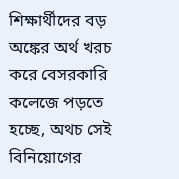শিক্ষার্থীদের বড় অঙ্কের অর্থ খরচ করে বেসরকারি কলেজে পড়তে হচ্ছে, অথচ সেই বিনিয়োগের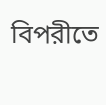বিপরীতে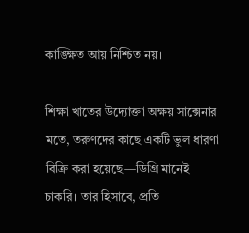কাঙ্ক্ষিত আয় নিশ্চিত নয়।

শিক্ষা খাতের উদ্যোক্তা অক্ষয় সাক্সেনার মতে, তরুণদের কাছে একটি ভুল ধারণা বিক্রি করা হয়েছে—ডিগ্রি মানেই চাকরি। তার হিসাবে, প্রতি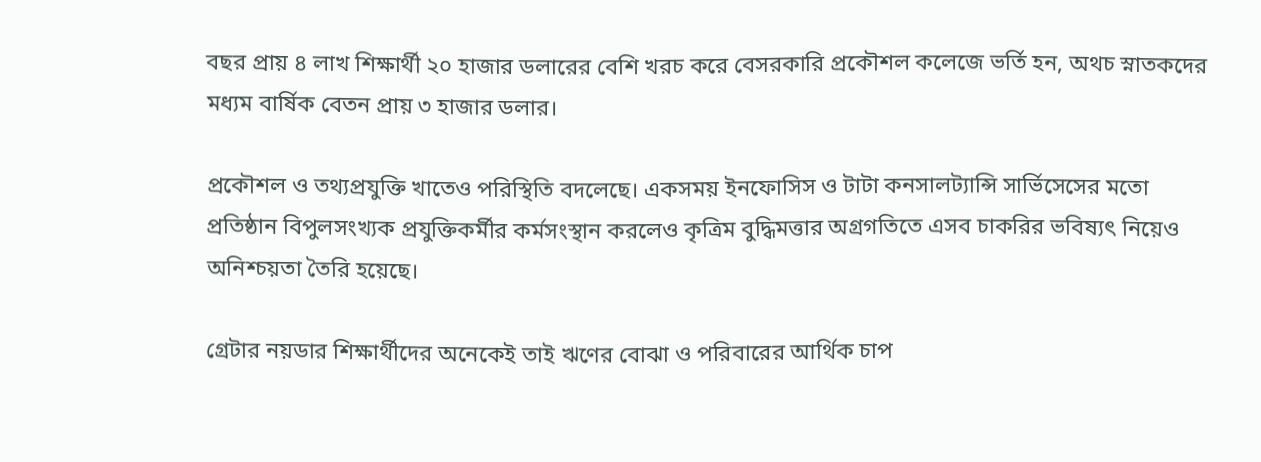বছর প্রায় ৪ লাখ শিক্ষার্থী ২০ হাজার ডলারের বেশি খরচ করে বেসরকারি প্রকৌশল কলেজে ভর্তি হন, অথচ স্নাতকদের মধ্যম বার্ষিক বেতন প্রায় ৩ হাজার ডলার।

প্রকৌশল ও তথ্যপ্রযুক্তি খাতেও পরিস্থিতি বদলেছে। একসময় ইনফোসিস ও টাটা কনসালট্যান্সি সার্ভিসেসের মতো প্রতিষ্ঠান বিপুলসংখ্যক প্রযুক্তিকর্মীর কর্মসংস্থান করলেও কৃত্রিম বুদ্ধিমত্তার অগ্রগতিতে এসব চাকরির ভবিষ্যৎ নিয়েও অনিশ্চয়তা তৈরি হয়েছে।

গ্রেটার নয়ডার শিক্ষার্থীদের অনেকেই তাই ঋণের বোঝা ও পরিবারের আর্থিক চাপ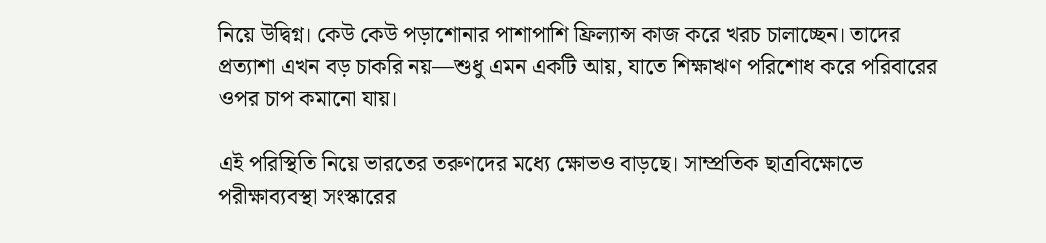নিয়ে উদ্বিগ্ন। কেউ কেউ পড়াশোনার পাশাপাশি ফ্রিল্যান্স কাজ করে খরচ চালাচ্ছেন। তাদের প্রত্যাশা এখন বড় চাকরি নয়—শুধু এমন একটি আয়, যাতে শিক্ষাঋণ পরিশোধ করে পরিবারের ওপর চাপ কমানো যায়।

এই পরিস্থিতি নিয়ে ভারতের তরুণদের মধ্যে ক্ষোভও বাড়ছে। সাম্প্রতিক ছাত্রবিক্ষোভে পরীক্ষাব্যবস্থা সংস্কারের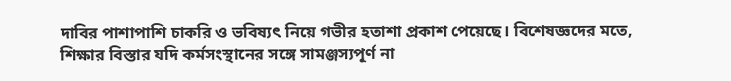দাবির পাশাপাশি চাকরি ও ভবিষ্যৎ নিয়ে গভীর হতাশা প্রকাশ পেয়েছে। বিশেষজ্ঞদের মতে, শিক্ষার বিস্তার যদি কর্মসংস্থানের সঙ্গে সামঞ্জস্যপূর্ণ না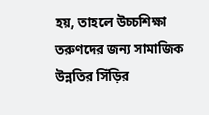হয়, তাহলে উচ্চশিক্ষা তরুণদের জন্য সামাজিক উন্নতির সিঁড়ির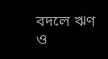বদলে ঋণ ও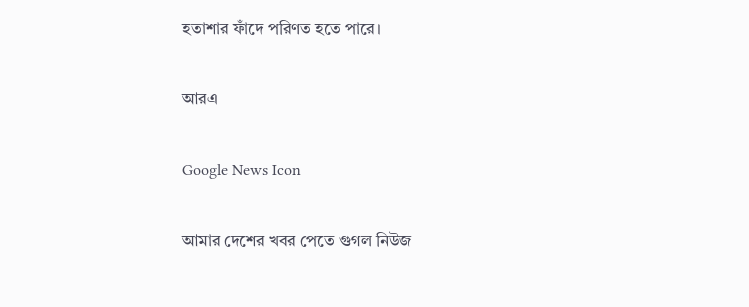হতাশার ফাঁদে পরিণত হতে পারে।

আরএ

Google News Icon

আমার দেশের খবর পেতে গুগল নিউজ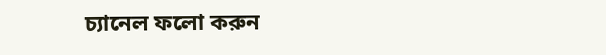চ্যানেল ফলো করুন